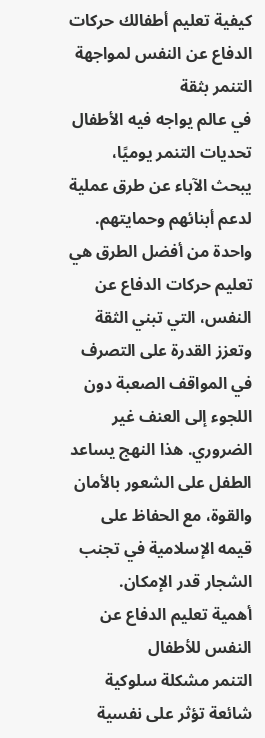كيفية تعليم أطفالك حركات الدفاع عن النفس لمواجهة التنمر بثقة
في عالم يواجه فيه الأطفال تحديات التنمر يوميًا، يبحث الآباء عن طرق عملية لدعم أبنائهم وحمايتهم. واحدة من أفضل الطرق هي تعليم حركات الدفاع عن النفس، التي تبني الثقة وتعزز القدرة على التصرف في المواقف الصعبة دون اللجوء إلى العنف غير الضروري. هذا النهج يساعد الطفل على الشعور بالأمان والقوة، مع الحفاظ على قيمه الإسلامية في تجنب الشجار قدر الإمكان.
أهمية تعليم الدفاع عن النفس للأطفال
التنمر مشكلة سلوكية شائعة تؤثر على نفسية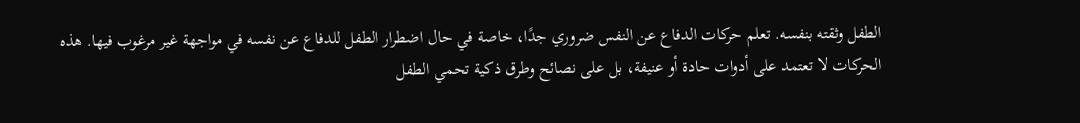الطفل وثقته بنفسه. تعلم حركات الدفاع عن النفس ضروري جدًا، خاصة في حال اضطرار الطفل للدفاع عن نفسه في مواجهة غير مرغوب فيها. هذه الحركات لا تعتمد على أدوات حادة أو عنيفة، بل على نصائح وطرق ذكية تحمي الطفل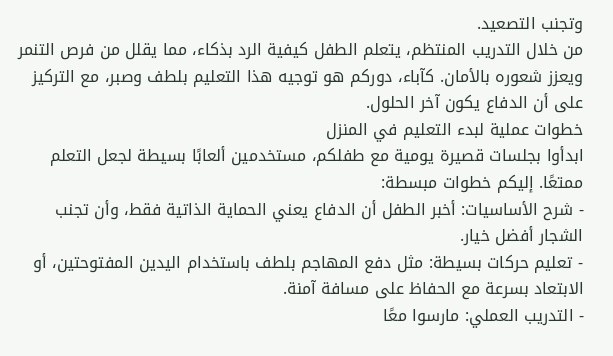وتجنب التصعيد.
من خلال التدريب المنتظم، يتعلم الطفل كيفية الرد بذكاء، مما يقلل من فرص التنمر ويعزز شعوره بالأمان. كآباء، دوركم هو توجيه هذا التعليم بلطف وصبر، مع التركيز على أن الدفاع يكون آخر الحلول.
خطوات عملية لبدء التعليم في المنزل
ابدأوا بجلسات قصيرة يومية مع طفلكم، مستخدمين ألعابًا بسيطة لجعل التعلم ممتعًا. إليكم خطوات مبسطة:
- شرح الأساسيات: أخبر الطفل أن الدفاع يعني الحماية الذاتية فقط، وأن تجنب الشجار أفضل خيار.
- تعليم حركات بسيطة: مثل دفع المهاجم بلطف باستخدام اليدين المفتوحتين، أو الابتعاد بسرعة مع الحفاظ على مسافة آمنة.
- التدريب العملي: مارسوا معًا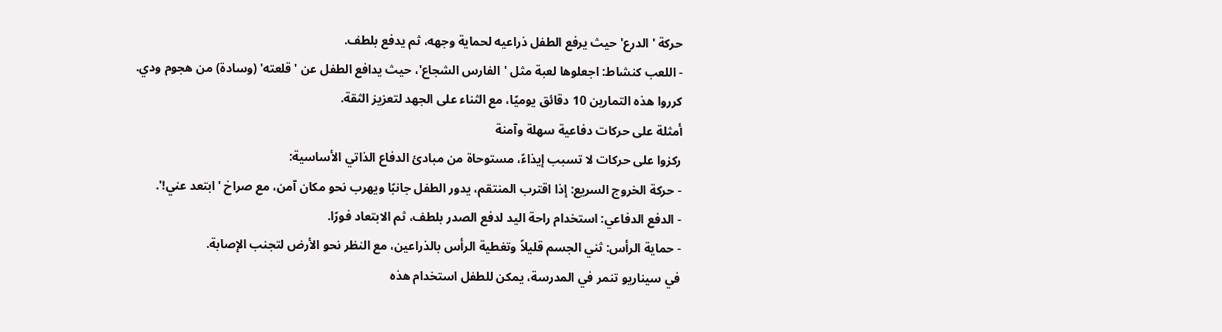حركة 'الدرع' حيث يرفع الطفل ذراعيه لحماية وجهه، ثم يدفع بلطف.
- اللعب كنشاط: اجعلوها لعبة مثل 'الفارس الشجاع'، حيث يدافع الطفل عن 'قلعته' (وسادة) من هجوم ودي.
كرروا هذه التمارين 10 دقائق يوميًا، مع الثناء على الجهد لتعزيز الثقة.
أمثلة على حركات دفاعية سهلة وآمنة
ركزوا على حركات لا تسبب إيذاءً، مستوحاة من مبادئ الدفاع الذاتي الأساسية:
- حركة الخروج السريع: إذا اقترب المنتقم، يدور الطفل جانبًا ويهرب نحو مكان آمن، مع صراخ 'ابتعد عني!'.
- الدفع الدفاعي: استخدام راحة اليد لدفع الصدر بلطف، ثم الابتعاد فورًا.
- حماية الرأس: ثني الجسم قليلاً وتغطية الرأس بالذراعين، مع النظر نحو الأرض لتجنب الإصابة.
في سيناريو تنمر في المدرسة، يمكن للطفل استخدام هذه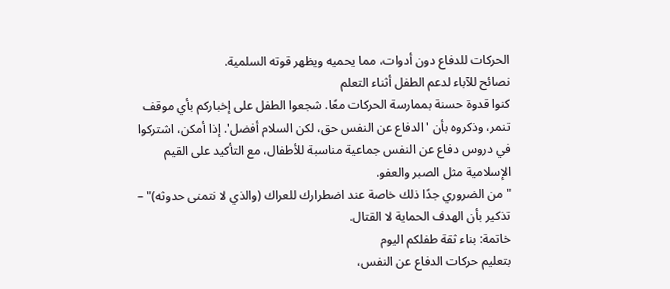الحركات للدفاع دون أدوات، مما يحميه ويظهر قوته السلمية.
نصائح للآباء لدعم الطفل أثناء التعلم
كنوا قدوة حسنة بممارسة الحركات معًا. شجعوا الطفل على إخباركم بأي موقف تنمر، وذكروه بأن 'الدفاع عن النفس حق، لكن السلام أفضل'. إذا أمكن، اشتركوا في دروس دفاع عن النفس جماعية مناسبة للأطفال، مع التأكيد على القيم الإسلامية مثل الصبر والعفو.
"من الضروري جدًا ذلك خاصة عند اضطرارك للعراك (والذي لا نتمنى حدوثه)" – تذكير بأن الهدف الحماية لا القتال.
خاتمة: بناء ثقة طفلكم اليوم
بتعليم حركات الدفاع عن النفس،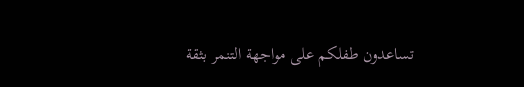تساعدون طفلكم على مواجهة التنمر بثقة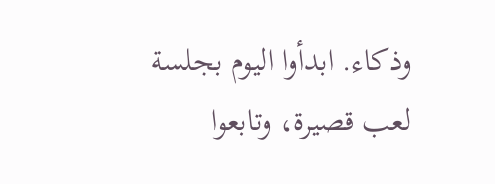وذكاء. ابدأوا اليوم بجلسة لعب قصيرة، وتابعوا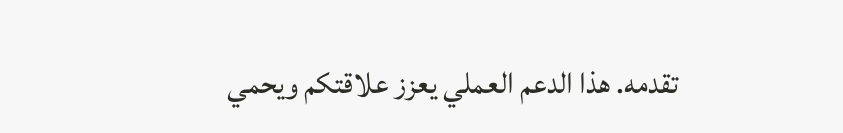تقدمه. هذا الدعم العملي يعزز علاقتكم ويحمي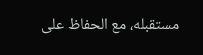مستقبله، مع الحفاظ على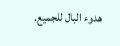هدوء البال للجميع.